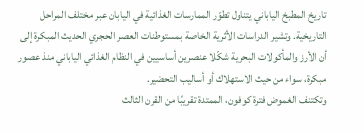تاريخ المطبخ الياباني يتناول تطوّر الممارسات الغذائية في اليابان عبر مختلف المراحل التاريخية. وتشير الدراسات الأثرية الخاصة بمستوطنات العصر الحجري الحديث المبكرة إلى أن الأرز والمأكولات البحرية شكّلا عنصرين أساسيين في النظام الغذائي الياباني منذ عصور مبكرة، سواء من حيث الاستهلاك أو أساليب التحضير.
وتكتنف الغموض فترة كوفون، الممتدة تقريبًا من القرن الثالث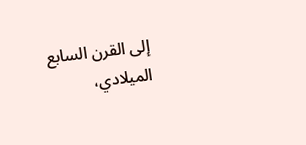إلى القرن السابع الميلادي،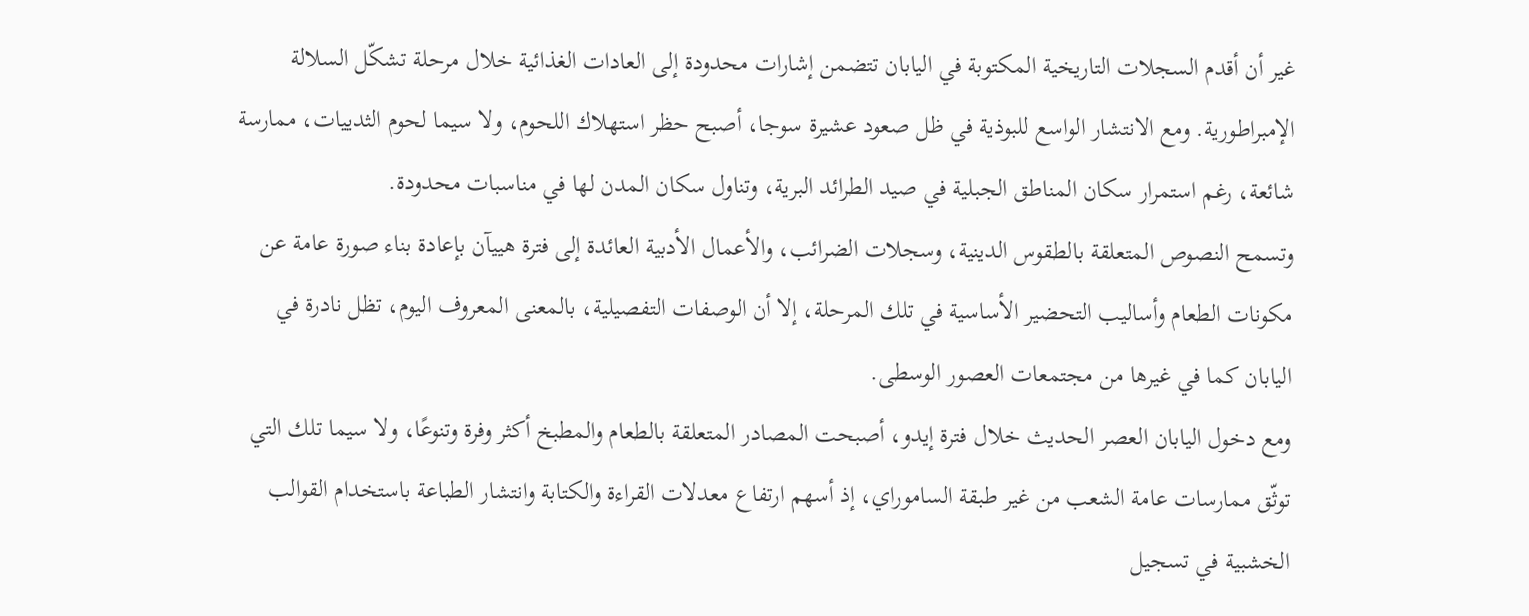غير أن أقدم السجلات التاريخية المكتوبة في اليابان تتضمن إشارات محدودة إلى العادات الغذائية خلال مرحلة تشكّل السلالة الإمبراطورية. ومع الانتشار الواسع للبوذية في ظل صعود عشيرة سوجا، أصبح حظر استهلاك اللحوم، ولا سيما لحوم الثدييات، ممارسة شائعة، رغم استمرار سكان المناطق الجبلية في صيد الطرائد البرية، وتناول سكان المدن لها في مناسبات محدودة.
وتسمح النصوص المتعلقة بالطقوس الدينية، وسجلات الضرائب، والأعمال الأدبية العائدة إلى فترة هييآن بإعادة بناء صورة عامة عن مكونات الطعام وأساليب التحضير الأساسية في تلك المرحلة، إلا أن الوصفات التفصيلية، بالمعنى المعروف اليوم، تظل نادرة في اليابان كما في غيرها من مجتمعات العصور الوسطى.
ومع دخول اليابان العصر الحديث خلال فترة إيدو، أصبحت المصادر المتعلقة بالطعام والمطبخ أكثر وفرة وتنوعًا، ولا سيما تلك التي توثّق ممارسات عامة الشعب من غير طبقة الساموراي، إذ أسهم ارتفاع معدلات القراءة والكتابة وانتشار الطباعة باستخدام القوالب الخشبية في تسجيل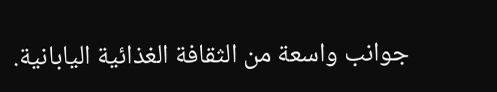جوانب واسعة من الثقافة الغذائية اليابانية.